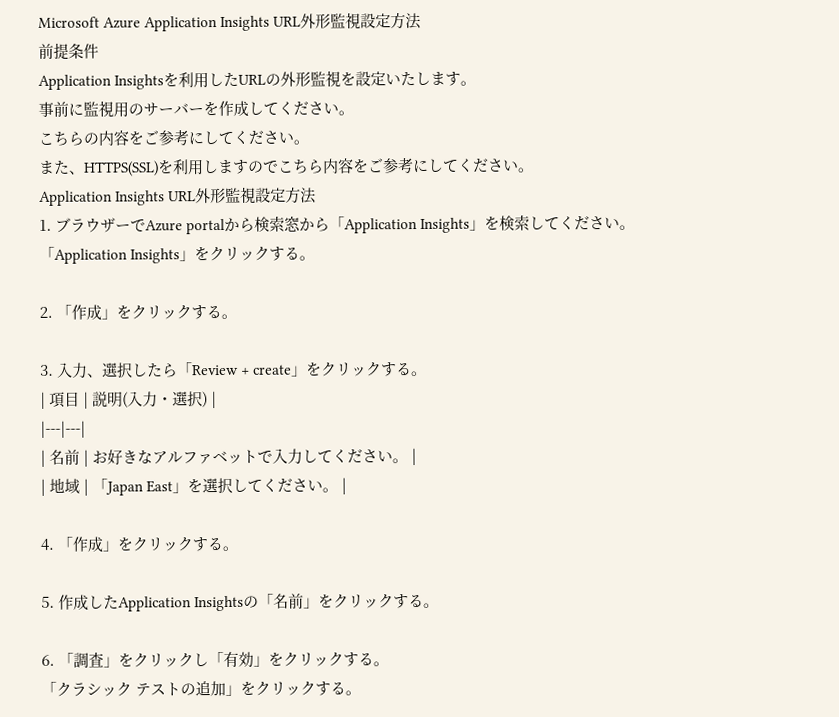Microsoft Azure Application Insights URL外形監視設定方法
前提条件
Application Insightsを利用したURLの外形監視を設定いたします。
事前に監視用のサーバーを作成してください。
こちらの内容をご参考にしてください。
また、HTTPS(SSL)を利用しますのでこちら内容をご参考にしてください。
Application Insights URL外形監視設定方法
1. ブラウザーでAzure portalから検索窓から「Application Insights」を検索してください。
「Application Insights」をクリックする。

2. 「作成」をクリックする。

3. 入力、選択したら「Review + create」をクリックする。
| 項目 | 説明(入力・選択) |
|---|---|
| 名前 | お好きなアルファベットで入力してください。 |
| 地域 | 「Japan East」を選択してください。 |

4. 「作成」をクリックする。

5. 作成したApplication Insightsの「名前」をクリックする。

6. 「調査」をクリックし「有効」をクリックする。
「クラシック テストの追加」をクリックする。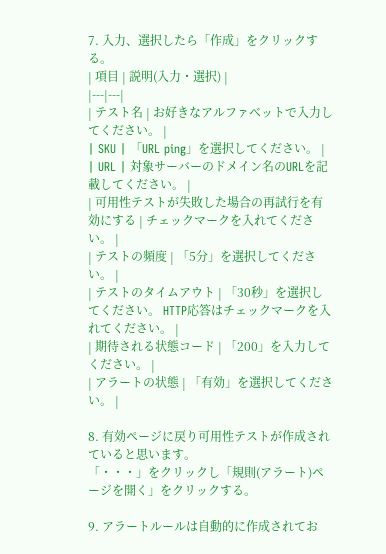7. 入力、選択したら「作成」をクリックする。
| 項目 | 説明(入力・選択) |
|---|---|
| テスト名 | お好きなアルファベットで入力してください。 |
| SKU | 「URL ping」を選択してください。 |
| URL | 対象サーバーのドメイン名のURLを記載してください。 |
| 可用性テストが失敗した場合の再試行を有効にする | チェックマークを入れてください。 |
| テストの頻度 | 「5分」を選択してください。 |
| テストのタイムアウト | 「30秒」を選択してください。 HTTP応答はチェックマークを入れてください。 |
| 期待される状態コード | 「200」を入力してください。 |
| アラートの状態 | 「有効」を選択してください。 |

8. 有効ページに戻り可用性テストが作成されていると思います。
「・・・」をクリックし「規則(アラート)ページを開く」をクリックする。

9. アラートルールは自動的に作成されてお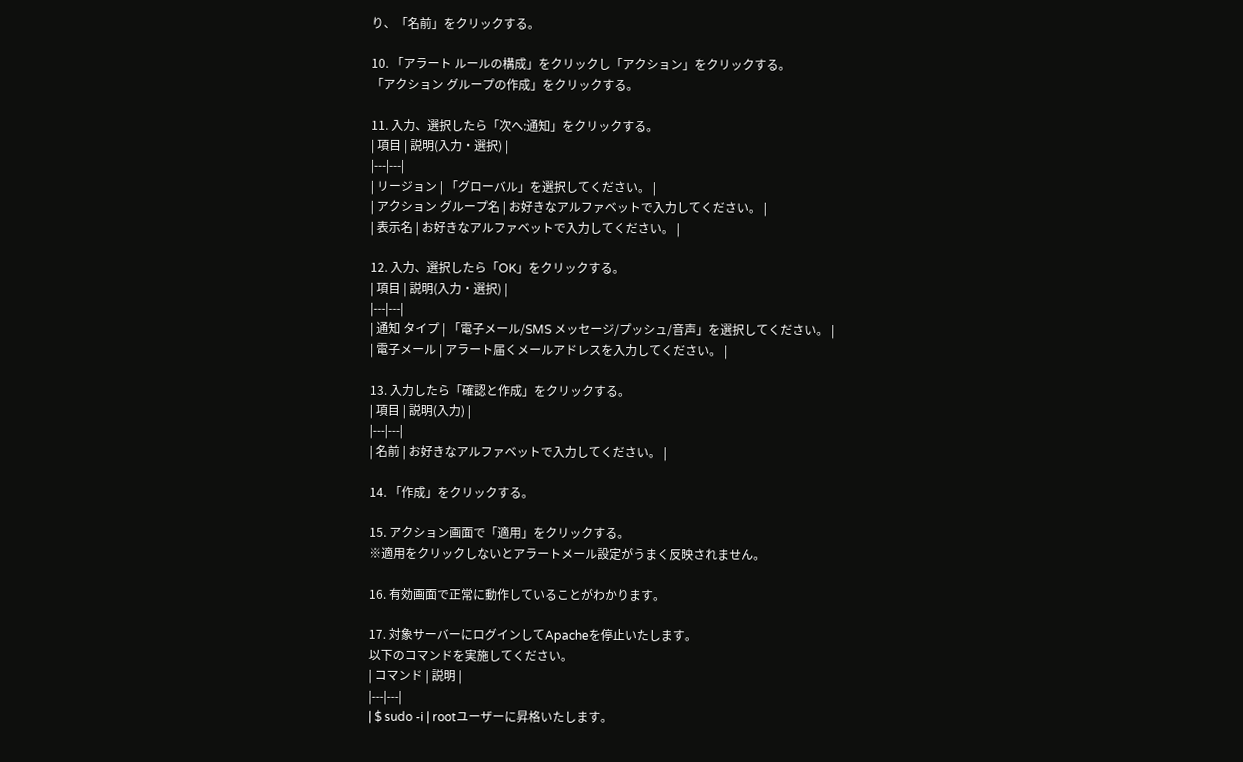り、「名前」をクリックする。

10. 「アラート ルールの構成」をクリックし「アクション」をクリックする。
「アクション グループの作成」をクリックする。

11. 入力、選択したら「次へ:通知」をクリックする。
| 項目 | 説明(入力・選択) |
|---|---|
| リージョン | 「グローバル」を選択してください。 |
| アクション グループ名 | お好きなアルファベットで入力してください。 |
| 表示名 | お好きなアルファベットで入力してください。 |

12. 入力、選択したら「OK」をクリックする。
| 項目 | 説明(入力・選択) |
|---|---|
| 通知 タイプ | 「電子メール/SMS メッセージ/プッシュ/音声」を選択してください。 |
| 電子メール | アラート届くメールアドレスを入力してください。 |

13. 入力したら「確認と作成」をクリックする。
| 項目 | 説明(入力) |
|---|---|
| 名前 | お好きなアルファベットで入力してください。 |

14. 「作成」をクリックする。

15. アクション画面で「適用」をクリックする。
※適用をクリックしないとアラートメール設定がうまく反映されません。

16. 有効画面で正常に動作していることがわかります。

17. 対象サーバーにログインしてApacheを停止いたします。
以下のコマンドを実施してください。
| コマンド | 説明 |
|---|---|
| $ sudo -i | rootユーザーに昇格いたします。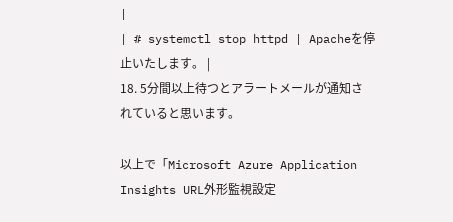|
| # systemctl stop httpd | Apacheを停止いたします。 |
18. 5分間以上待つとアラートメールが通知されていると思います。

以上で「Microsoft Azure Application Insights URL外形監視設定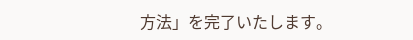方法」を完了いたします。